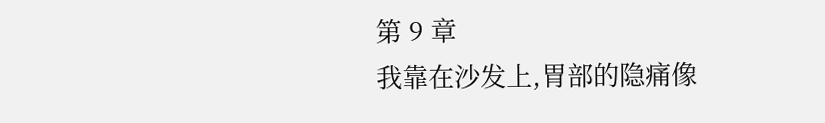第 9 章
我靠在沙发上,胃部的隐痛像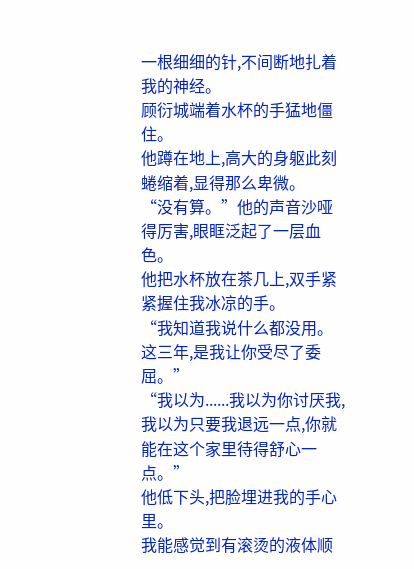一根细细的针,不间断地扎着我的神经。
顾衍城端着水杯的手猛地僵住。
他蹲在地上,高大的身躯此刻蜷缩着,显得那么卑微。
“没有算。”他的声音沙哑得厉害,眼眶泛起了一层血色。
他把水杯放在茶几上,双手紧紧握住我冰凉的手。
“我知道我说什么都没用。这三年,是我让你受尽了委屈。”
“我以为......我以为你讨厌我,我以为只要我退远一点,你就能在这个家里待得舒心一点。”
他低下头,把脸埋进我的手心里。
我能感觉到有滚烫的液体顺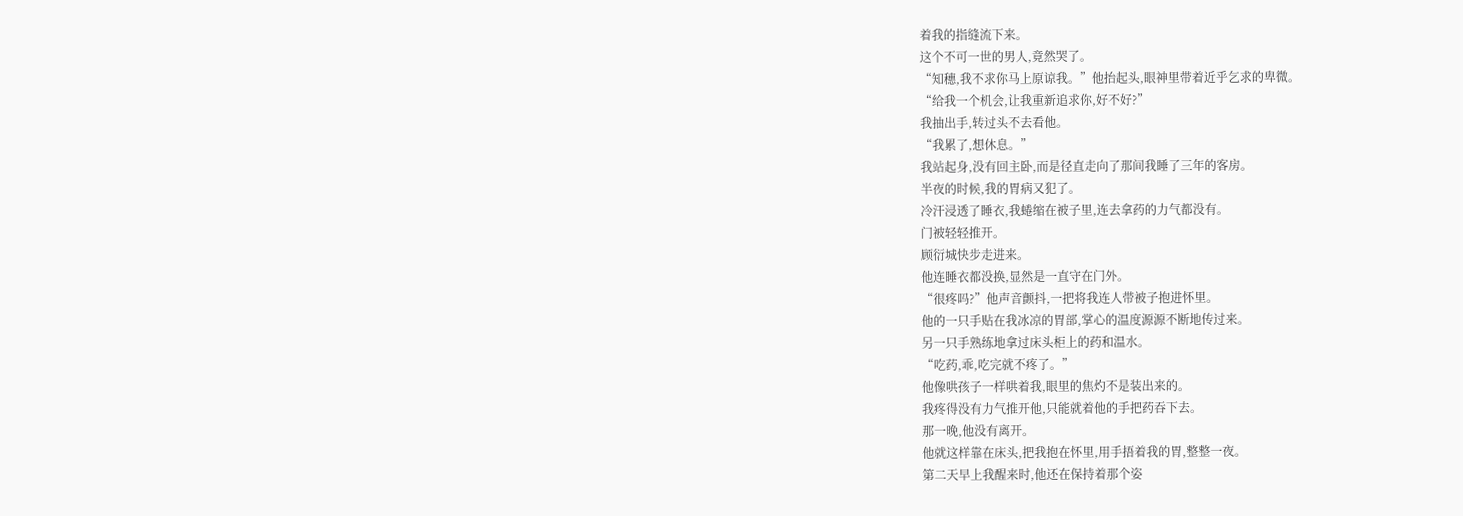着我的指缝流下来。
这个不可一世的男人,竟然哭了。
“知穗,我不求你马上原谅我。”他抬起头,眼神里带着近乎乞求的卑微。
“给我一个机会,让我重新追求你,好不好?”
我抽出手,转过头不去看他。
“我累了,想休息。”
我站起身,没有回主卧,而是径直走向了那间我睡了三年的客房。
半夜的时候,我的胃病又犯了。
冷汗浸透了睡衣,我蜷缩在被子里,连去拿药的力气都没有。
门被轻轻推开。
顾衍城快步走进来。
他连睡衣都没换,显然是一直守在门外。
“很疼吗?”他声音颤抖,一把将我连人带被子抱进怀里。
他的一只手贴在我冰凉的胃部,掌心的温度源源不断地传过来。
另一只手熟练地拿过床头柜上的药和温水。
“吃药,乖,吃完就不疼了。”
他像哄孩子一样哄着我,眼里的焦灼不是装出来的。
我疼得没有力气推开他,只能就着他的手把药吞下去。
那一晚,他没有离开。
他就这样靠在床头,把我抱在怀里,用手捂着我的胃,整整一夜。
第二天早上我醒来时,他还在保持着那个姿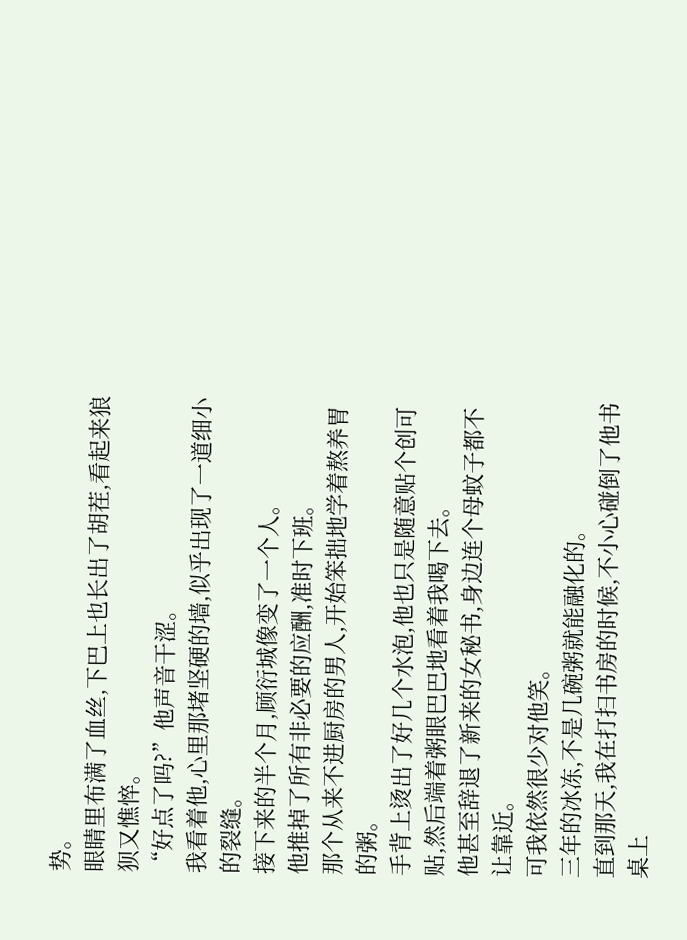势。
眼睛里布满了血丝,下巴上也长出了胡茬,看起来狼狈又憔悴。
“好点了吗?”他声音干涩。
我看着他,心里那堵坚硬的墙,似乎出现了一道细小的裂缝。
接下来的半个月,顾衍城像变了一个人。
他推掉了所有非必要的应酬,准时下班。
那个从来不进厨房的男人,开始笨拙地学着熬养胃的粥。
手背上烫出了好几个水泡,他也只是随意贴个创可贴,然后端着粥眼巴巴地看着我喝下去。
他甚至辞退了新来的女秘书,身边连个母蚊子都不让靠近。
可我依然很少对他笑。
三年的冰冻,不是几碗粥就能融化的。
直到那天,我在打扫书房的时候,不小心碰倒了他书桌上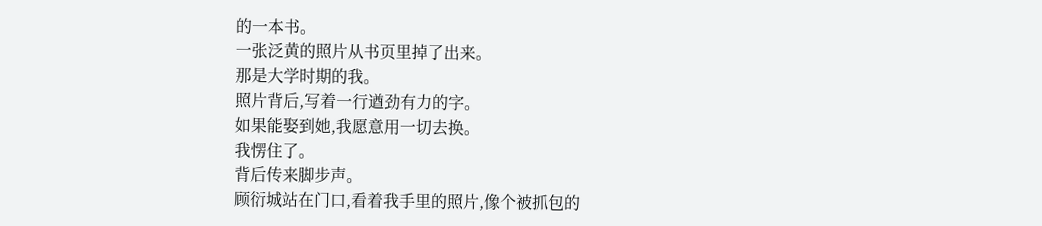的一本书。
一张泛黄的照片从书页里掉了出来。
那是大学时期的我。
照片背后,写着一行遒劲有力的字。
如果能娶到她,我愿意用一切去换。
我愣住了。
背后传来脚步声。
顾衍城站在门口,看着我手里的照片,像个被抓包的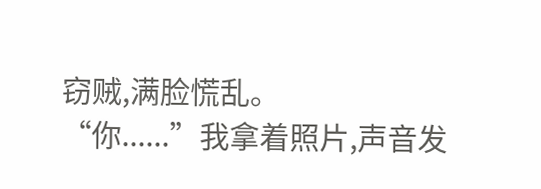窃贼,满脸慌乱。
“你......”我拿着照片,声音发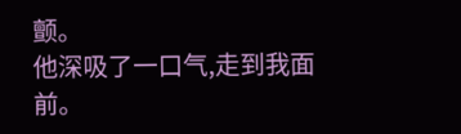颤。
他深吸了一口气,走到我面前。